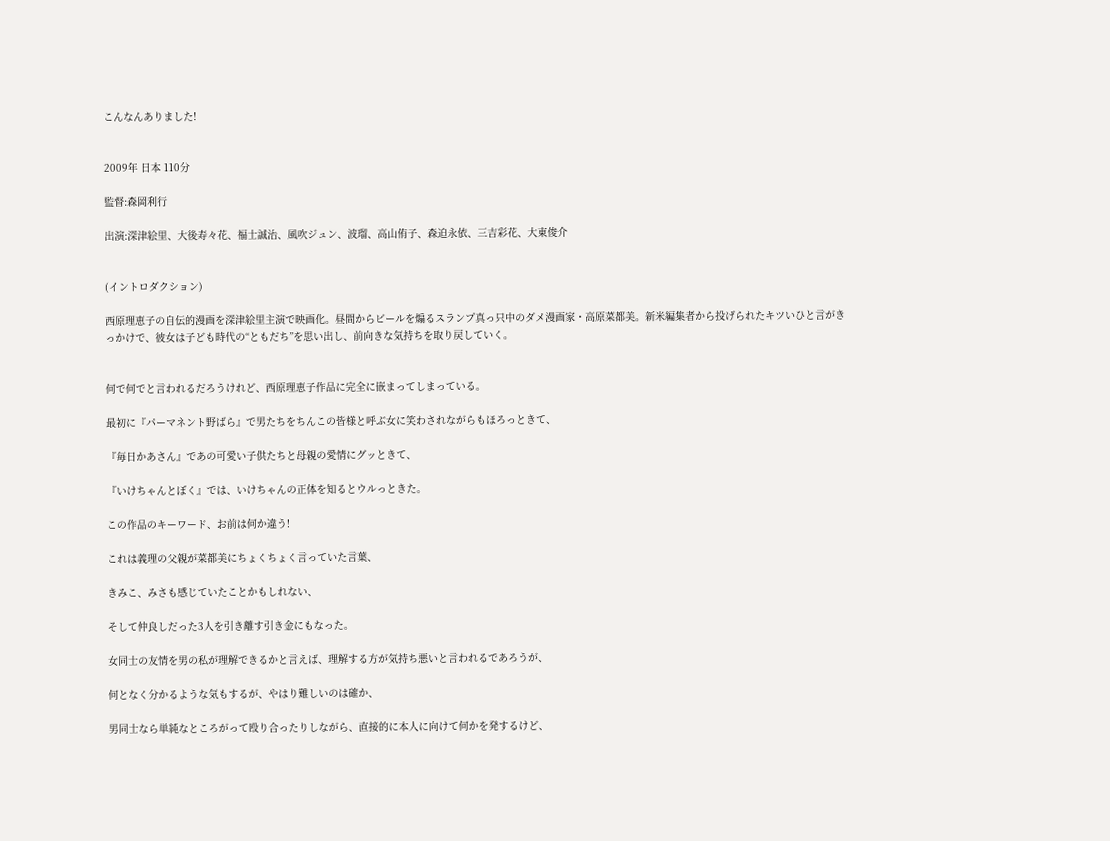こんなんありました!


2009年 日本 110分

監督:森岡利行

出演:深津絵里、大後寿々花、福士誠治、風吹ジュン、波瑠、高山侑子、森迫永依、三吉彩花、大東俊介


(イントロダクション)

西原理恵子の自伝的漫画を深津絵里主演で映画化。昼間からビールを煽るスランプ真っ只中のダメ漫画家・高原菜都美。新米編集者から投げられたキツいひと言がきっかけで、彼女は子ども時代の“ともだち”を思い出し、前向きな気持ちを取り戻していく。


何で何でと言われるだろうけれど、西原理恵子作品に完全に嵌まってしまっている。

最初に『パーマネント野ばら』で男たちをちんこの皆様と呼ぶ女に笑わされながらもほろっときて、

『毎日かあさん』であの可愛い子供たちと母親の愛情にグッときて、

『いけちゃんとぼく』では、いけちゃんの正体を知るとウルっときた。

この作品のキーワード、お前は何か違う!

これは義理の父親が菜都美にちょくちょく言っていた言葉、

きみこ、みさも感じていたことかもしれない、

そして仲良しだった3人を引き離す引き金にもなった。

女同士の友情を男の私が理解できるかと言えば、理解する方が気持ち悪いと言われるであろうが、

何となく分かるような気もするが、やはり難しいのは確か、

男同士なら単純なところがって殴り合ったりしながら、直接的に本人に向けて何かを発するけど、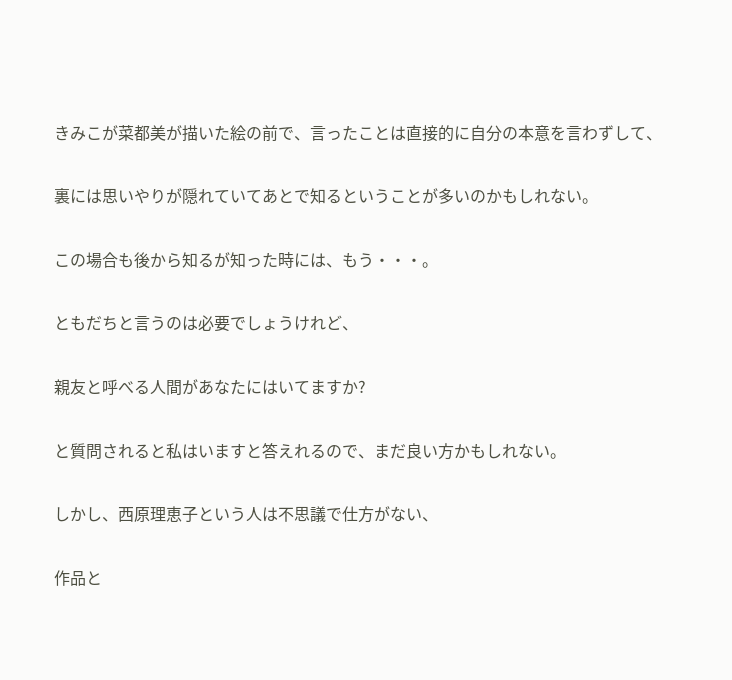きみこが菜都美が描いた絵の前で、言ったことは直接的に自分の本意を言わずして、

裏には思いやりが隠れていてあとで知るということが多いのかもしれない。

この場合も後から知るが知った時には、もう・・・。

ともだちと言うのは必要でしょうけれど、

親友と呼べる人間があなたにはいてますか?

と質問されると私はいますと答えれるので、まだ良い方かもしれない。

しかし、西原理恵子という人は不思議で仕方がない、

作品と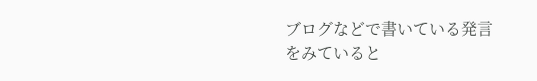ブログなどで書いている発言をみていると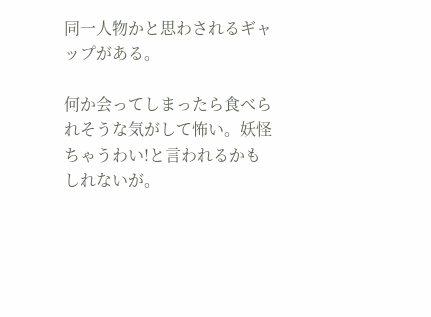同一人物かと思わされるギャップがある。

何か会ってしまったら食べられそうな気がして怖い。妖怪ちゃうわい!と言われるかもしれないが。